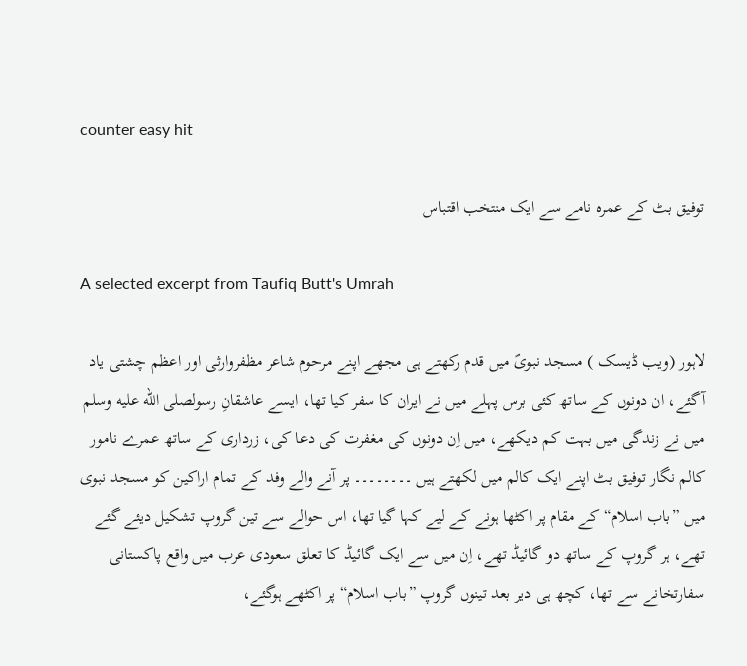counter easy hit

توفیق بٹ کے عمرہ نامے سے ایک منتخب اقتباس

A selected excerpt from Taufiq Butt's Umrah

لاہور (ویب ڈیسک ) مسجد نبویؐ میں قدم رکھتے ہی مجھے اپنے مرحوم شاعر مظفروارثی اور اعظم چشتی یاد آگئے، ان دونوں کے ساتھ کئی برس پہلے میں نے ایران کا سفر کیا تھا، ایسے عاشقانِ رسولصلى الله عليه وسلم میں نے زندگی میں بہت کم دیکھے، میں اِن دونوں کی مغفرت کی دعا کی، زرداری کے ساتھ عمرے نامور کالم نگار توفیق بٹ اپنے ایک کالم میں لکھتے ہیں ۔۔۔۔۔۔۔۔ پر آنے والے وفد کے تمام اراکین کو مسجد نبوی میں ”باب اسلام“ کے مقام پر اکٹھا ہونے کے لیے کہا گیا تھا، اس حوالے سے تین گروپ تشکیل دیئے گئے تھے، ہر گروپ کے ساتھ دو گائیڈ تھے، اِن میں سے ایک گائیڈ کا تعلق سعودی عرب میں واقع پاکستانی سفارتخانے سے تھا، کچھ ہی دیر بعد تینوں گروپ ”باب اسلام“ پر اکٹھے ہوگئے،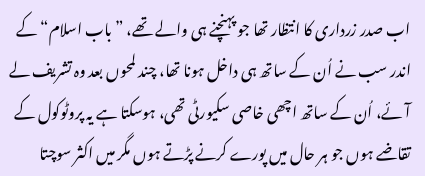اب صدر زرداری کا انتظار تھا جو پہنچنے ہی والے تھے، ”باب اسلام“ کے اندر سب نے اُن کے ساتھ ہی داخل ہونا تھا، چند لمحوں بعد وہ تشریف لے آئے، اُن کے ساتھ اچھی خاصی سکیورٹی تھی، ہوسکتا ہے یہ پروٹوکول کے تقاضے ہوں جو ہر حال میں پورے کرنے پڑتے ہوں مگر میں اکثر سوچتا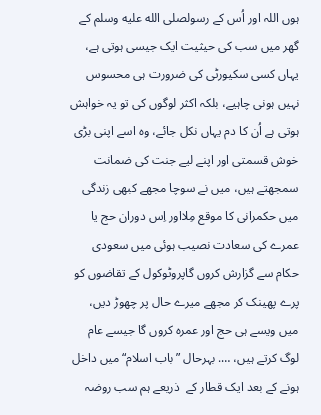ہوں اللہ اور اُس کے رسولصلى الله عليه وسلم کے گھر میں سب کی حیثیت ایک جیسی ہوتی ہے، یہاں کسی سکیورٹی کی ضرورت ہی محسوس نہیں ہونی چاہیے، بلکہ اکثر لوگوں کی تو یہ خواہش ہوتی ہے اُن کا دم یہاں نکل جائے، وہ اسے اپنی بڑی خوش قسمتی اور اپنے لیے جنت کی ضمانت سمجھتے ہیں، میں نے سوچا مجھے کبھی زندگی میں حکمرانی کا موقع مِلااور اِس دوران حج یا عمرے کی سعادت نصیب ہوئی میں سعودی حکام سے گزارش کروں گاپروٹوکول کے تقاضوں کو پرے پھینک کر مجھے میرے حال پر چھوڑ دیں، میں ویسے ہی حج اور عمرہ کروں گا جیسے عام لوگ کرتے ہیں، …. بہرحال ”باب اسلام“ میں داخل ہونے کے بعد ایک قطار کے  ذریعے ہم سب روضہ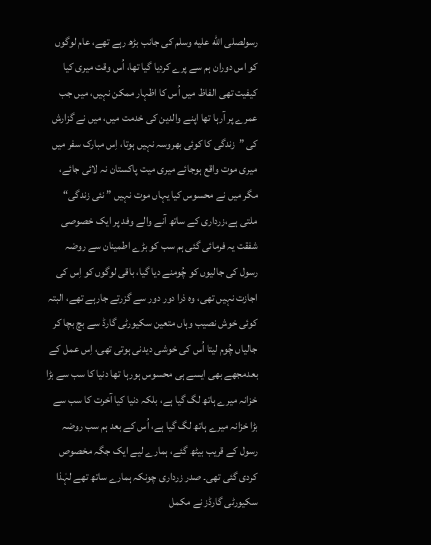رسولصلى الله عليه وسلم کی جانب بڑھ رہے تھے، عام لوگوں کو اس دوران ہم سے پرے کردیا گیا تھا، اُس وقت میری کیا کیفیت تھی الفاظ میں اُس کا اظہار ممکن نہیں، میں جب عمرے پر آرہا تھا اپنے والدین کی خدمت میں، میں نے گزارش کی ”زندگی کا کوئی بھروسہ نہیں ہوتا، اِس مبارک سفر میں میری موت واقع ہوجائے میری میت پاکستان نہ لائی جائے، مگر میں نے محسوس کیا یہاں موت نہیں ” نئی زندگی“ ملتی ہے،زرداری کے ساتھ آنے والے وفد پر ایک خصوصی شفقت یہ فرمائی گئی ہم سب کو بڑے اطمینان سے روضہ رسول کی جالیوں کو چُومنے دیا گیا، باقی لوگوں کو اِس کی اجازت نہیں تھی، وہ ذرا دور دور سے گزرتے جارہے تھے، البتہ کوئی خوش نصیب وہاں متعین سکیورٹی گارڈ سے بچ بچا کر جالیاں چُوم لیتا اُس کی خوشی دیدنی ہوتی تھی، اِس عمل کے بعدمجھے بھی ایسے ہی محسوس ہورہا تھا دنیا کا سب سے بڑا خزانہ میرے ہاتھ لگ گیا ہے، بلکہ دنیا کیا آخرت کا سب سے بڑا خزانہ میرے ہاتھ لگ گیا ہے، اُس کے بعد ہم سب روضہ رسول کے قریب بیٹھ گئے، ہمارے لیے ایک جگہ مخصوص کردی گئی تھی۔ صدر زرداری چونکہ ہمارے ساتھ تھے لہٰذا سکیورٹی گارڈز نے مکمل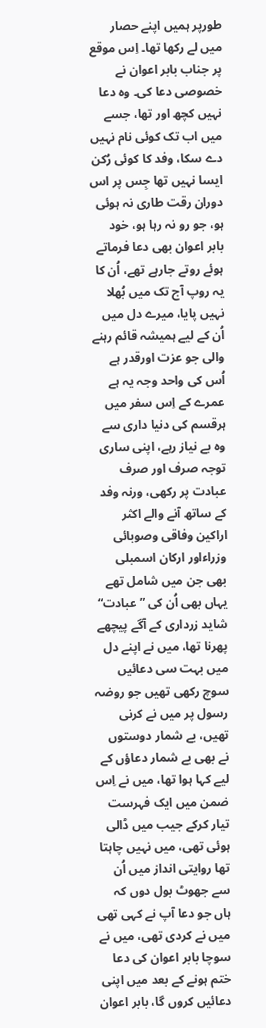طورپر ہمیں اپنے حصار میں لے رکھا تھا۔ اِس موقع پر جناب بابر اعوان نے خصوصی دعا کی۔ وہ دعا نہیں کچھ اور تھا، جسے میں اب تک کوئی نام نہیں دے سکا، وفد کا کوئی رُکن ایسا نہیں تھا جِس پر اس دوران رقت طاری نہ ہوئی ہو، جو رو نہ رہا ہو، خود بابر اعوان بھی دعا فرماتے ہوئے روتے جارہے تھے، اُن کا یہ روپ آج تک میں بُھلا نہیں پایا، میرے دل میں اُن کے لیے ہمیشہ قائم رہنے والی جو عزت اورقدر ہے اُس کی واحد وجہ یہ ہے عمرے کے اِس سفر میں ہرقسم کی دنیا داری سے وہ بے نیاز رہے، اپنی ساری توجہ صرف اور صرف عبادت پر رکھی، ورنہ وفد کے ساتھ آنے والے اکثر اراکین وفاقی وصوبائی وزراءاور ارکان اسمبلی بھی جن میں شامل تھے یہاں بھی اُن کی ”عبادت“ شاید زرداری کے آگے پیچھے پھرنا تھا، میں نے اپنے دل میں بہت سی دعائیں سوچ رکھی تھیں جو روضہ رسول پر میں نے کرنی تھیں، بے شمار دوستوں نے بھی بے شمار دعاؤں کے لیے کہا ہوا تھا، میں نے اِس ضمن میں ایک فہرست تیار کرکے جیب میں ڈالی ہوئی تھی، میں نہیں چاہتا تھا روایتی انداز میں اُن سے جھوٹ بول دوں کہ ہاں جو دعا آپ نے کہی تھی میں نے کردی تھی، میں نے سوچا بابر اعوان کی دعا ختم ہونے کے بعد میں اپنی دعائیں کروں گا، بابر اعوان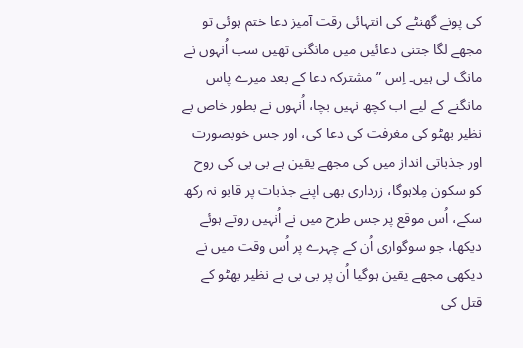کی پونے گھنٹے کی انتہائی رقت آمیز دعا ختم ہوئی تو مجھے لگا جتنی دعائیں میں مانگنی تھیں سب اُنہوں نے مانگ لی ہیں۔ اِس ”مشترکہ دعا کے بعد میرے پاس مانگنے کے لیے اب کچھ نہیں بچا، اُنہوں نے بطور خاص بے نظیر بھٹو کی مغرفت کی دعا کی، اور جس خوبصورت اور جذباتی انداز میں کی مجھے یقین ہے بی بی کی روح کو سکون مِلاہوگا، زرداری بھی اپنے جذبات پر قابو نہ رکھ سکے، اُس موقع پر جس طرح میں نے اُنہیں روتے ہوئے دیکھا، جو سوگواری اُن کے چہرے پر اُس وقت میں نے دیکھی مجھے یقین ہوگیا اُن پر بی بی بے نظیر بھٹو کے قتل کی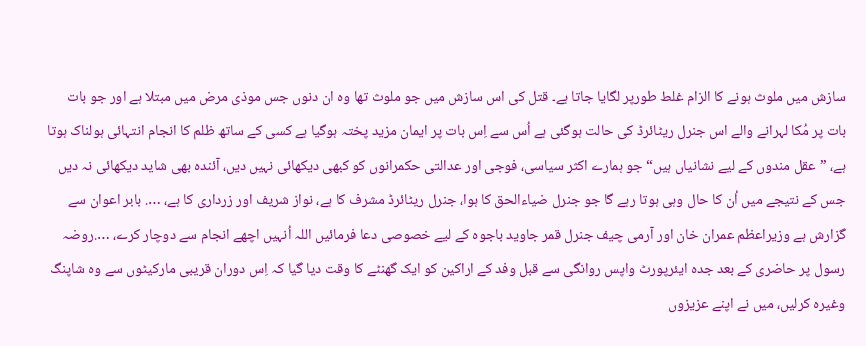سازش میں ملوث ہونے کا الزام غلط طورپر لگایا جاتا ہے۔ قتل کی اس سازش میں جو ملوث تھا وہ ان دنوں جس موذی مرض میں مبتلا ہے اور جو بات بات پر مُکا لہرانے والے اس جنرل ریٹائرڈ کی حالت ہوگئی ہے اُس سے اِس بات پر ایمان مزید پختہ ہوگیا ہے کسی کے ساتھ ظلم کا انجام انتہائی ہولناک ہوتا ہے، ”عقل مندوں کے لیے نشانیاں ہیں“ جو ہمارے اکثر سیاسی، فوجی اور عدالتی حکمرانوں کو کبھی دیکھائی نہیں دیں، آئندہ بھی شاید دیکھائی نہ دیں جس کے نتیجے میں اُن کا حال وہی ہوتا رہے گا جو جنرل ضیاءالحق کا ہوا، جنرل ریٹائرڈ مشرف کا ہے، نواز شریف اور زرداری کا ہے، …. بابر اعوان سے گزارش ہے وزیراعظم عمران خان اور آرمی چیف جنرل قمر جاوید باجوہ کے لیے خصوصی دعا فرمائیں اللہ اُنہیں اچھے انجام سے دوچار کرے، ….روضہ رسول پر حاضری کے بعد جدہ ایئرپورٹ واپس روانگی سے قبل وفد کے اراکین کو ایک گھنٹے کا وقت دیا گیا کہ اِس دوران قریبی مارکیٹوں سے وہ شاپنگ وغیرہ کرلیں، میں نے اپنے عزیزوں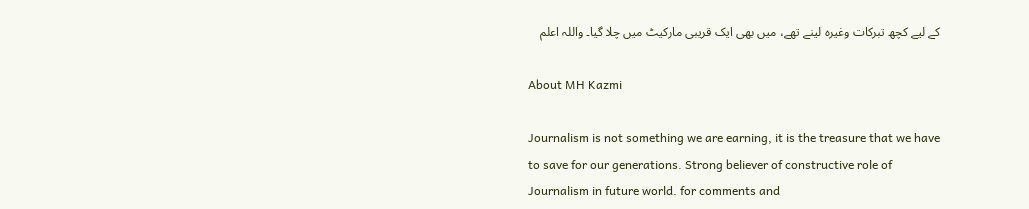کے لیے کچھ تبرکات وغیرہ لینے تھے، میں بھی ایک قریبی مارکیٹ میں چلا گیا۔ واللہ اعلم

About MH Kazmi

Journalism is not something we are earning, it is the treasure that we have to save for our generations. Strong believer of constructive role of Journalism in future world. for comments and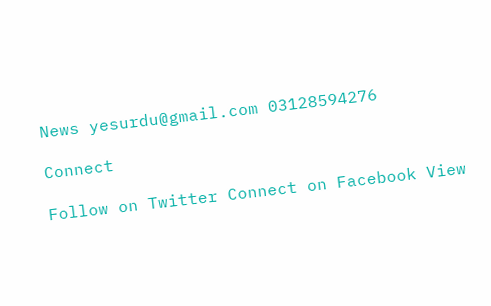News yesurdu@gmail.com 03128594276

Connect

Follow on Twitter Connect on Facebook View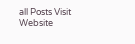all Posts Visit Website